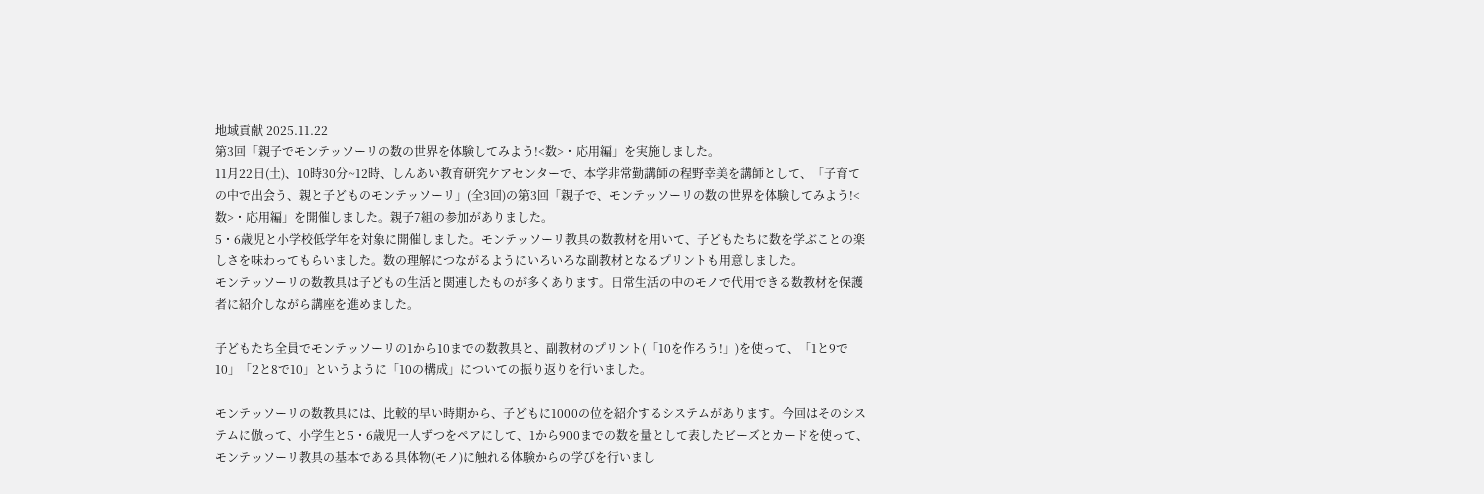地域貢献 2025.11.22
第3回「親子でモンテッソーリの数の世界を体験してみよう!<数>・応用編」を実施しました。
11月22日(土)、10時30分~12時、しんあい教育研究ケアセンターで、本学非常勤講師の程野幸美を講師として、「子育ての中で出会う、親と子どものモンテッソーリ」(全3回)の第3回「親子で、モンテッソーリの数の世界を体験してみよう!<数>・応用編」を開催しました。親子7組の参加がありました。
5・6歳児と小学校低学年を対象に開催しました。モンテッソーリ教具の数教材を用いて、子どもたちに数を学ぶことの楽しさを味わってもらいました。数の理解につながるようにいろいろな副教材となるプリントも用意しました。
モンテッソーリの数教具は子どもの生活と関連したものが多くあります。日常生活の中のモノで代用できる数教材を保護者に紹介しながら講座を進めました。

子どもたち全員でモンテッソーリの1から10までの数教具と、副教材のプリント(「10を作ろう!」)を使って、「1と9で10」「2と8で10」というように「10の構成」についての振り返りを行いました。

モンテッソーリの数教具には、比較的早い時期から、子どもに1000の位を紹介するシステムがあります。今回はそのシステムに倣って、小学生と5・6歳児一人ずつをペアにして、1から900までの数を量として表したビーズとカードを使って、モンテッソーリ教具の基本である具体物(モノ)に触れる体験からの学びを行いまし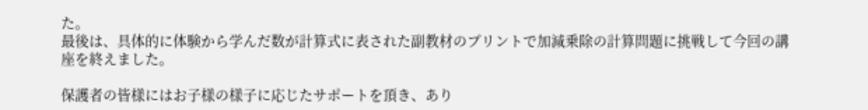た。
最後は、具体的に体験から学んだ数が計算式に表された副教材のプリントで加減乗除の計算問題に挑戦して今回の講座を終えました。

保護者の皆様にはお子様の様子に応じたサポートを頂き、あり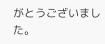がとうございました。